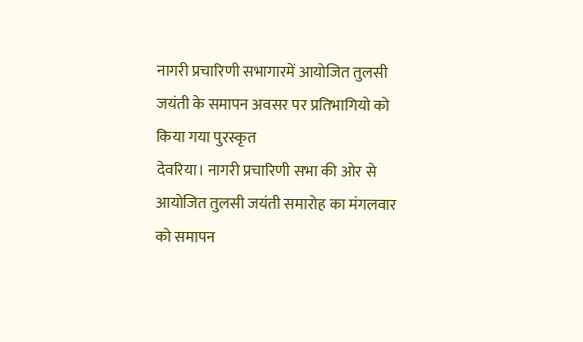नागरी प्रचारिणी सभागारमें आयोजित तुलसी जयंती के समापन अवसर पर प्रतिभागियो को किया गया पुरस्कृत
देवरिया। नागरी प्रचारिणी सभा की ओर से आयोजित तुलसी जयंती समारोह का मंगलवार को समापन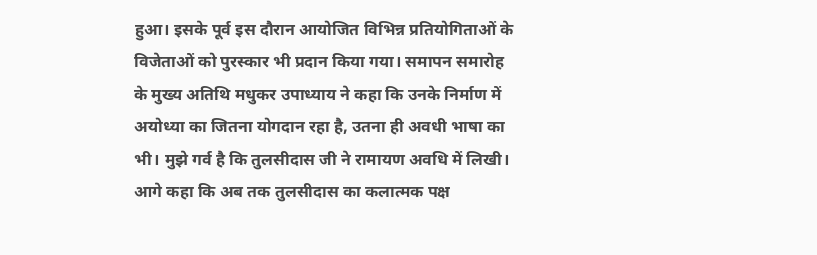हुआ। इसके पूर्व इस दौरान आयोजित विभिन्न प्रतियोगिताओं के विजेताओं को पुरस्कार भी प्रदान किया गया। समापन समारोह के मुख्य अतिथि मधुकर उपाध्याय ने कहा कि उनके निर्माण में अयोध्या का जितना योगदान रहा है, उतना ही अवधी भाषा का भी। मुझे गर्व है कि तुलसीदास जी ने रामायण अवधि में लिखी।
आगे कहा कि अब तक तुलसीदास का कलात्मक पक्ष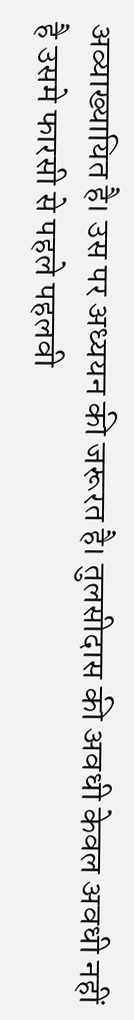अव्याख्यायित है। उस पर अध्ययन की जरूरत है। तुलसीदास की अवधी केवल अवधी नहीं है उसमे फारसी से पहले पहलवी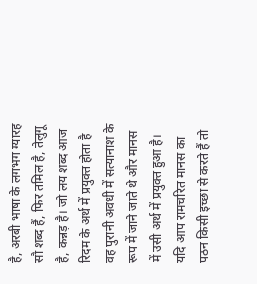है, अरबी भाषा के लगभग ग्यारह सौ शब्द हैं, फिर तमिल है, तेलुगू है, कन्नड़ है। जो लय शब्द आज रिदम के अर्थ में प्रयुक्त होता है वह पुरानी अवधी में सत्यानाश के रूप में जाने जाते थे और मानस में उसी अर्थ में प्रयुक्त हुआ है। यदि आप रामचरित मानस का पठन किसी इच्छा से करते हैं तो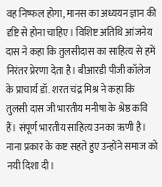वह निष्फल होगा, मानस का अध्ययन ज्ञान की दृष्टि से होना चाहिए। विशिष्ट अतिथि आंजनेय दास ने कहा कि तुलसीदास का साहित्य से हमें निरंतर प्रेरणा देता है। बीआरडी पीजी कॉलेज के प्राचार्य डॉ. शरत चंद्र मिश्र ने कहा कि तुलसी दास जी भारतीय मनीषा के श्रेष्ठ कवि हैं। संपूर्ण भारतीय साहित्य उनका ऋणी है। नाना प्रकार के कष्ट सहते हुए उन्होंने समाज को नयी दिशा दी।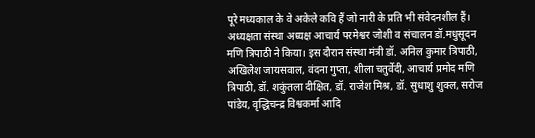पूरे मध्यकाल के वे अकेले कवि हैं जो नारी के प्रति भी संवेदनशील हैं। अध्यक्षता संस्था अध्यक्ष आचार्य परमेश्वर जोशी व संचालन डॉ.मधुसूदन मणि त्रिपाठी ने किया। इस दौरान संस्था मंत्री डॉ. अनिल कुमार त्रिपाठी, अखिलेश जायसवाल, वंदना गुप्ता, शीला चतुर्वेदी, आचार्य प्रमोद मणि त्रिपाठी, डॉ. शकुंतला दीक्षित, डॉ. राजेश मिश्र, डॉ. सुधाशु शुक्ल, सरोज पांडेय, वृद्धिचन्द्र विश्वकर्मा आदि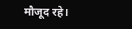मौजूद रहे।